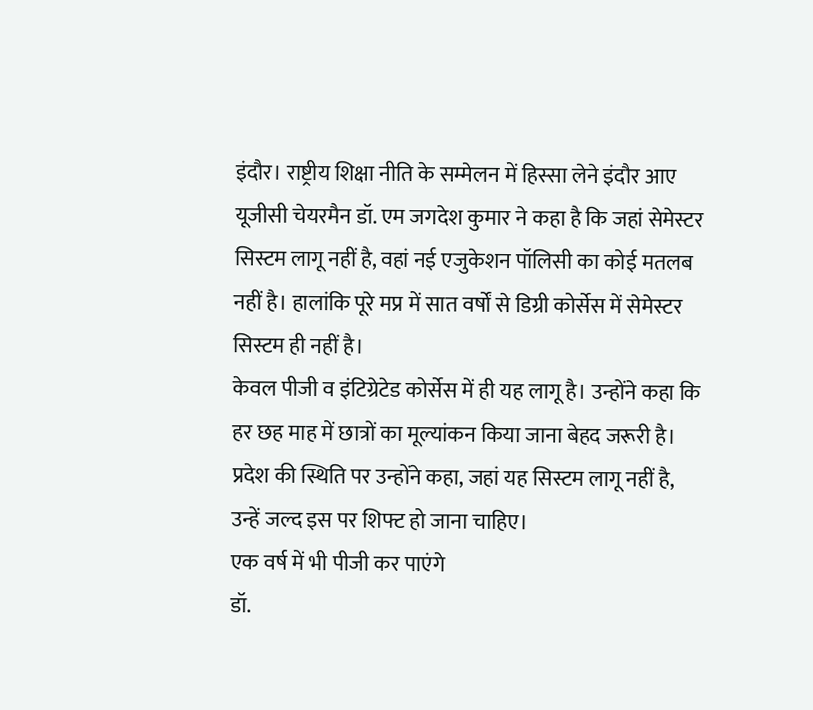इंदौर। राष्ट्रीय शिक्षा नीति के सम्मेलन में हिस्सा लेने इंदौर आए यूजीसी चेयरमैन डॉ. एम जगदेश कुमार ने कहा है कि जहां सेमेस्टर सिस्टम लागू नहीं है, वहां नई एजुकेशन पॉलिसी का कोई मतलब नहीं है। हालांकि पूरे मप्र में सात वर्षों से डिग्री कोर्सेस में सेमेस्टर सिस्टम ही नहीं है।
केवल पीजी व इंटिग्रेटेड कोर्सेस में ही यह लागू है। उन्होंने कहा कि हर छह माह में छात्रों का मूल्यांकन किया जाना बेहद जरूरी है। प्रदेश की स्थिति पर उन्होंने कहा, जहां यह सिस्टम लागू नहीं है, उन्हें जल्द इस पर शिफ्ट हो जाना चाहिए।
एक वर्ष में भी पीजी कर पाएंगे
डॉ.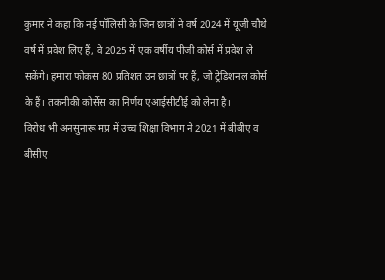कुमार ने कहा कि नई पॉलिसी के जिन छात्रों ने वर्ष 2024 में यूजी चौथे वर्ष में प्रवेश लिए हैं, वे 2025 में एक वर्षीय पीजी कोर्स में प्रवेश ले सकेंगे। हमारा फोकस 80 प्रतिशत उन छात्रों पर हैं, जो ट्रेडिशनल कोर्स के हैं। तकनीकी कोर्सेस का निर्णय एआईसीटीई को लेना है।
विरोध भी अनसुनारू मप्र में उच्च शिक्षा विभाग ने 2021 में बीबीए व बीसीए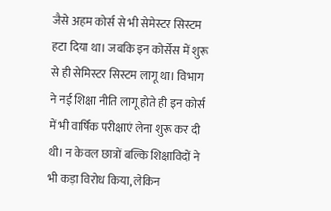जैसे अहम कोर्स से भी सेमेस्टर सिस्टम हटा दिया था। जबकि इन कोर्सेस में शुरू से ही सेमिस्टर सिस्टम लागू था। विभाग ने नई शिक्षा नीति लागू होते ही इन कोर्स में भी वार्षिक परीक्षाएं लेना शुरू कर दी थी। न केवल छात्रों बल्कि शिक्षाविदों ने भी कड़ा विरोध किया, लेकिन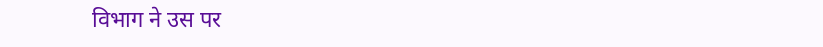विभाग ने उस पर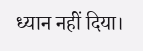ध्यान नहीं दिया।